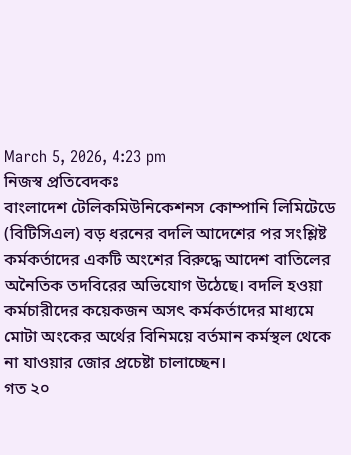March 5, 2026, 4:23 pm
নিজস্ব প্রতিবেদকঃ
বাংলাদেশ টেলিকমিউনিকেশনস কোম্পানি লিমিটেডে (বিটিসিএল) বড় ধরনের বদলি আদেশের পর সংশ্লিষ্ট কর্মকর্তাদের একটি অংশের বিরুদ্ধে আদেশ বাতিলের অনৈতিক তদবিরের অভিযোগ উঠেছে। বদলি হওয়া কর্মচারীদের কয়েকজন অসৎ কর্মকর্তাদের মাধ্যমে মোটা অংকের অর্থের বিনিময়ে বর্তমান কর্মস্থল থেকে না যাওয়ার জোর প্রচেষ্টা চালাচ্ছেন।
গত ২০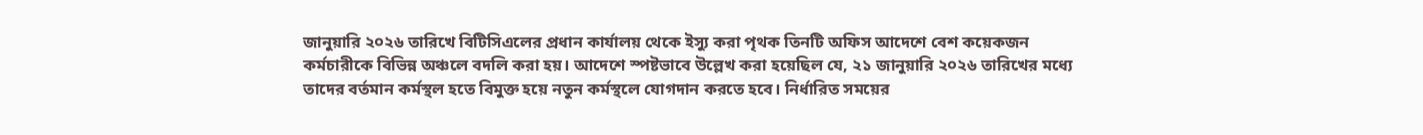জানুয়ারি ২০২৬ তারিখে বিটিসিএলের প্রধান কার্যালয় থেকে ইস্যু করা পৃথক তিনটি অফিস আদেশে বেশ কয়েকজন কর্মচারীকে বিভিন্ন অঞ্চলে বদলি করা হয়। আদেশে স্পষ্টভাবে উল্লেখ করা হয়েছিল যে, ২১ জানুয়ারি ২০২৬ তারিখের মধ্যে তাদের বর্তমান কর্মস্থল হতে বিমুক্ত হয়ে নতুন কর্মস্থলে যোগদান করতে হবে। নির্ধারিত সময়ের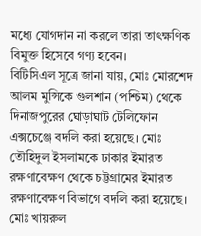মধ্যে যোগদান না করলে তারা তাৎক্ষণিক বিমুক্ত হিসেবে গণ্য হবেন।
বিটিসিএল সূত্রে জানা যায়, মোঃ মোরশেদ আলম মুন্সিকে গুলশান (পশ্চিম) থেকে দিনাজপুরের ঘোড়াঘাট টেলিফোন এক্সচেঞ্জে বদলি করা হয়েছে। মোঃ তৌহিদুল ইসলামকে ঢাকার ইমারত রক্ষণাবেক্ষণ থেকে চট্টগ্রামের ইমারত রক্ষণাবেক্ষণ বিভাগে বদলি করা হয়েছে। মোঃ খায়রুল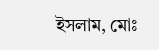ইসলাম, মোঃ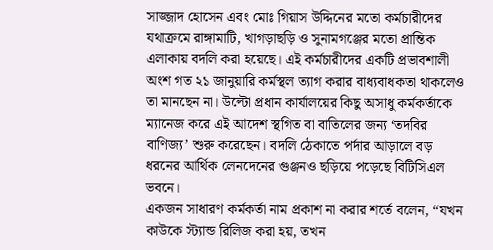সাজ্জাদ হোসেন এবং মোঃ গিয়াস উদ্দিনের মতো কর্মচারীদের যথাক্রমে রাঙ্গামাটি, খাগড়াছড়ি ও সুনামগঞ্জের মতো প্রান্তিক এলাকায় বদলি করা হয়েছে। এই কর্মচারীদের একটি প্রভাবশালী অংশ গত ২১ জানুয়ারি কর্মস্থল ত্যাগ করার বাধ্যবাধকতা থাকলেও তা মানছেন না। উল্টো প্রধান কার্যালয়ের কিছু অসাধু কর্মকর্তাকে ম্যানেজ করে এই আদেশ স্থগিত বা বাতিলের জন্য ‘তদবির বাণিজ্য’ শুরু করেছেন। বদলি ঠেকাতে পর্দার আড়ালে বড় ধরনের আর্থিক লেনদেনের গুঞ্জনও ছড়িয়ে পড়েছে বিটিসিএল ভবনে।
একজন সাধারণ কর্মকর্তা নাম প্রকাশ না করার শর্তে বলেন, “যখন কাউকে স্ট্যান্ড রিলিজ করা হয়, তখন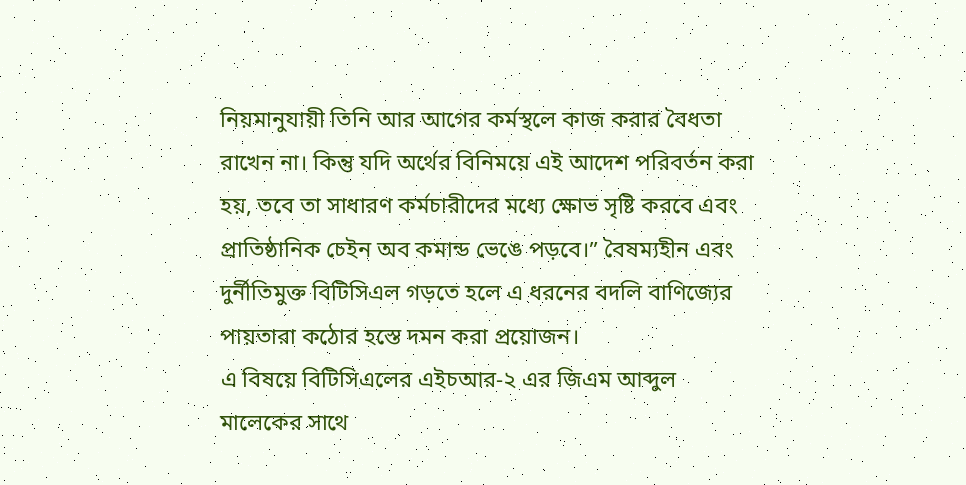নিয়মানুযায়ী তিনি আর আগের কর্মস্থলে কাজ করার বৈধতা রাখেন না। কিন্তু যদি অর্থের বিনিময়ে এই আদেশ পরিবর্তন করা হয়, তবে তা সাধারণ কর্মচারীদের মধ্যে ক্ষোভ সৃষ্টি করবে এবং প্রাতিষ্ঠানিক চেইন অব কমান্ড ভেঙে পড়বে।” বৈষম্যহীন এবং দুর্নীতিমুক্ত বিটিসিএল গড়তে হলে এ ধরনের বদলি বাণিজ্যের পায়তারা কঠোর হস্তে দমন করা প্রয়োজন।
এ বিষয়ে বিটিসিএলের এইচআর-২ এর জিএম আব্দুল মালেকের সাথে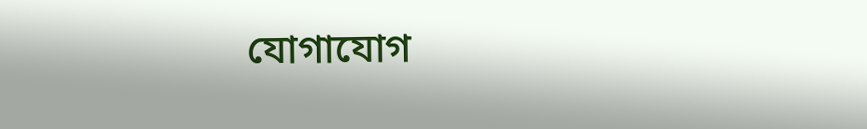যোগাযোগ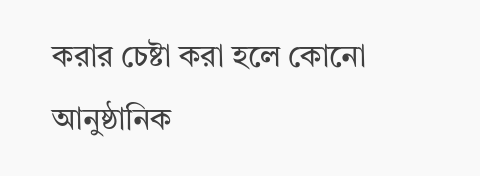করার চেষ্টা করা হলে কোনো আনুষ্ঠানিক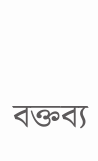বক্তব্য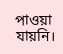পাওয়া যায়নি।